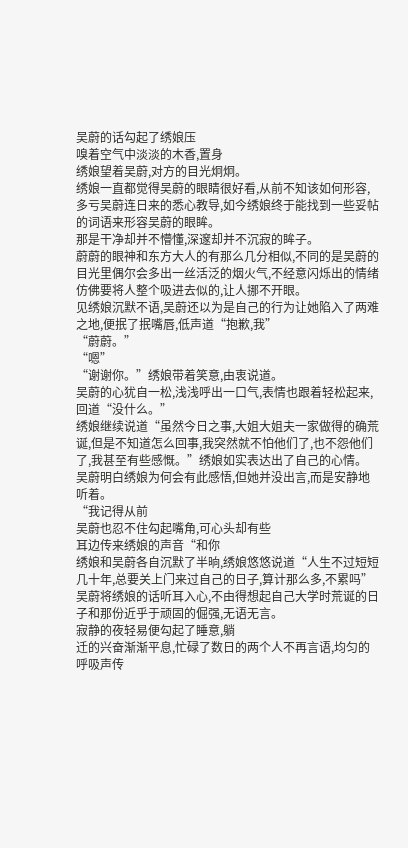吴蔚的话勾起了绣娘压
嗅着空气中淡淡的木香,置身
绣娘望着吴蔚,对方的目光炯炯。
绣娘一直都觉得吴蔚的眼睛很好看,从前不知该如何形容,多亏吴蔚连日来的悉心教导,如今绣娘终于能找到一些妥帖的词语来形容吴蔚的眼眸。
那是干净却并不懵懂,深邃却并不沉寂的眸子。
蔚蔚的眼神和东方大人的有那么几分相似,不同的是吴蔚的目光里偶尔会多出一丝活泛的烟火气,不经意闪烁出的情绪仿佛要将人整个吸进去似的,让人挪不开眼。
见绣娘沉默不语,吴蔚还以为是自己的行为让她陷入了两难之地,便抿了抿嘴唇,低声道“抱歉,我”
“蔚蔚。”
“嗯”
“谢谢你。”绣娘带着笑意,由衷说道。
吴蔚的心犹自一松,浅浅呼出一口气,表情也跟着轻松起来,回道“没什么。”
绣娘继续说道“虽然今日之事,大姐大姐夫一家做得的确荒诞,但是不知道怎么回事,我突然就不怕他们了,也不怨他们了,我甚至有些感慨。”绣娘如实表达出了自己的心情。
吴蔚明白绣娘为何会有此感悟,但她并没出言,而是安静地听着。
“我记得从前
吴蔚也忍不住勾起嘴角,可心头却有些
耳边传来绣娘的声音“和你
绣娘和吴蔚各自沉默了半晌,绣娘悠悠说道“人生不过短短几十年,总要关上门来过自己的日子,算计那么多,不累吗”
吴蔚将绣娘的话听耳入心,不由得想起自己大学时荒诞的日子和那份近乎于顽固的倔强,无语无言。
寂静的夜轻易便勾起了睡意,躺
迁的兴奋渐渐平息,忙碌了数日的两个人不再言语,均匀的呼吸声传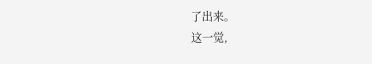了出来。
这一觉,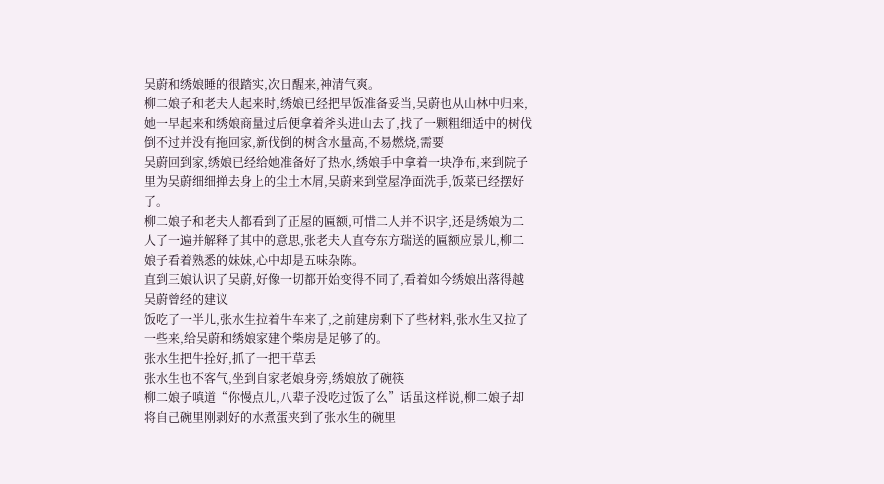吴蔚和绣娘睡的很踏实,次日醒来,神清气爽。
柳二娘子和老夫人起来时,绣娘已经把早饭准备妥当,吴蔚也从山林中归来,她一早起来和绣娘商量过后便拿着斧头进山去了,找了一颗粗细适中的树伐倒不过并没有拖回家,新伐倒的树含水量高,不易燃烧,需要
吴蔚回到家,绣娘已经给她准备好了热水,绣娘手中拿着一块净布,来到院子里为吴蔚细细掸去身上的尘土木屑,吴蔚来到堂屋净面洗手,饭菜已经摆好了。
柳二娘子和老夫人都看到了正屋的匾额,可惜二人并不识字,还是绣娘为二人了一遍并解释了其中的意思,张老夫人直夸东方瑞送的匾额应景儿,柳二娘子看着熟悉的妹妹,心中却是五味杂陈。
直到三娘认识了吴蔚,好像一切都开始变得不同了,看着如今绣娘出落得越
吴蔚曾经的建议
饭吃了一半儿,张水生拉着牛车来了,之前建房剩下了些材料,张水生又拉了一些来,给吴蔚和绣娘家建个柴房是足够了的。
张水生把牛拴好,抓了一把干草丢
张水生也不客气,坐到自家老娘身旁,绣娘放了碗筷
柳二娘子嗔道“你慢点儿,八辈子没吃过饭了么”话虽这样说,柳二娘子却将自己碗里刚剥好的水煮蛋夹到了张水生的碗里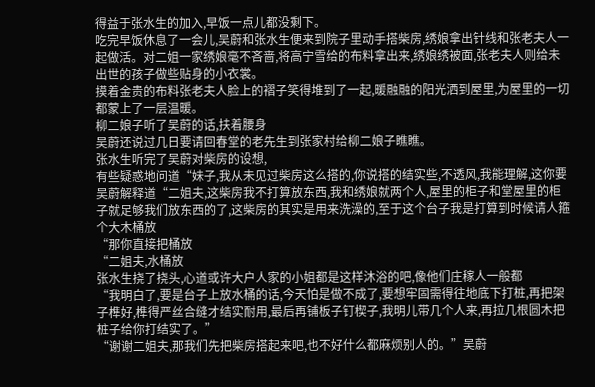得益于张水生的加入,早饭一点儿都没剩下。
吃完早饭休息了一会儿,吴蔚和张水生便来到院子里动手搭柴房,绣娘拿出针线和张老夫人一起做活。对二姐一家绣娘毫不吝啬,将高宁雪给的布料拿出来,绣娘绣被面,张老夫人则给未出世的孩子做些贴身的小衣裳。
摸着金贵的布料张老夫人脸上的褶子笑得堆到了一起,暖融融的阳光洒到屋里,为屋里的一切都蒙上了一层温暖。
柳二娘子听了吴蔚的话,扶着腰身
吴蔚还说过几日要请回春堂的老先生到张家村给柳二娘子瞧瞧。
张水生听完了吴蔚对柴房的设想,
有些疑惑地问道“妹子,我从未见过柴房这么搭的,你说搭的结实些,不透风,我能理解,这你要
吴蔚解释道“二姐夫,这柴房我不打算放东西,我和绣娘就两个人,屋里的柜子和堂屋里的柜子就足够我们放东西的了,这柴房的其实是用来洗澡的,至于这个台子我是打算到时候请人箍个大木桶放
“那你直接把桶放
“二姐夫,水桶放
张水生挠了挠头,心道或许大户人家的小姐都是这样沐浴的吧,像他们庄稼人一般都
“我明白了,要是台子上放水桶的话,今天怕是做不成了,要想牢固需得往地底下打桩,再把架子榫好,榫得严丝合缝才结实耐用,最后再铺板子钉楔子,我明儿带几个人来,再拉几根圆木把桩子给你打结实了。”
“谢谢二姐夫,那我们先把柴房搭起来吧,也不好什么都麻烦别人的。”吴蔚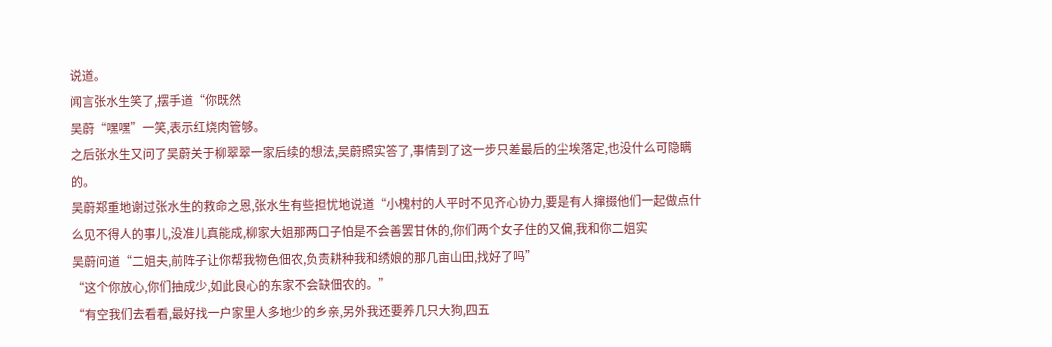说道。
闻言张水生笑了,摆手道“你既然
吴蔚“嘿嘿”一笑,表示红烧肉管够。
之后张水生又问了吴蔚关于柳翠翠一家后续的想法,吴蔚照实答了,事情到了这一步只差最后的尘埃落定,也没什么可隐瞒的。
吴蔚郑重地谢过张水生的救命之恩,张水生有些担忧地说道“小槐村的人平时不见齐心协力,要是有人撺掇他们一起做点什么见不得人的事儿,没准儿真能成,柳家大姐那两口子怕是不会善罢甘休的,你们两个女子住的又偏,我和你二姐实
吴蔚问道“二姐夫,前阵子让你帮我物色佃农,负责耕种我和绣娘的那几亩山田,找好了吗”
“这个你放心,你们抽成少,如此良心的东家不会缺佃农的。”
“有空我们去看看,最好找一户家里人多地少的乡亲,另外我还要养几只大狗,四五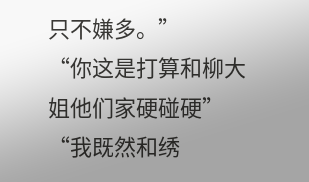只不嫌多。”
“你这是打算和柳大姐他们家硬碰硬”
“我既然和绣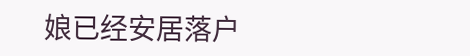娘已经安居落户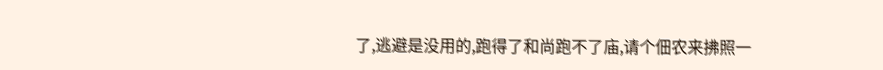了,逃避是没用的,跑得了和尚跑不了庙,请个佃农来拂照一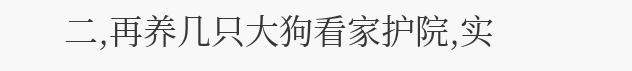二,再养几只大狗看家护院,实